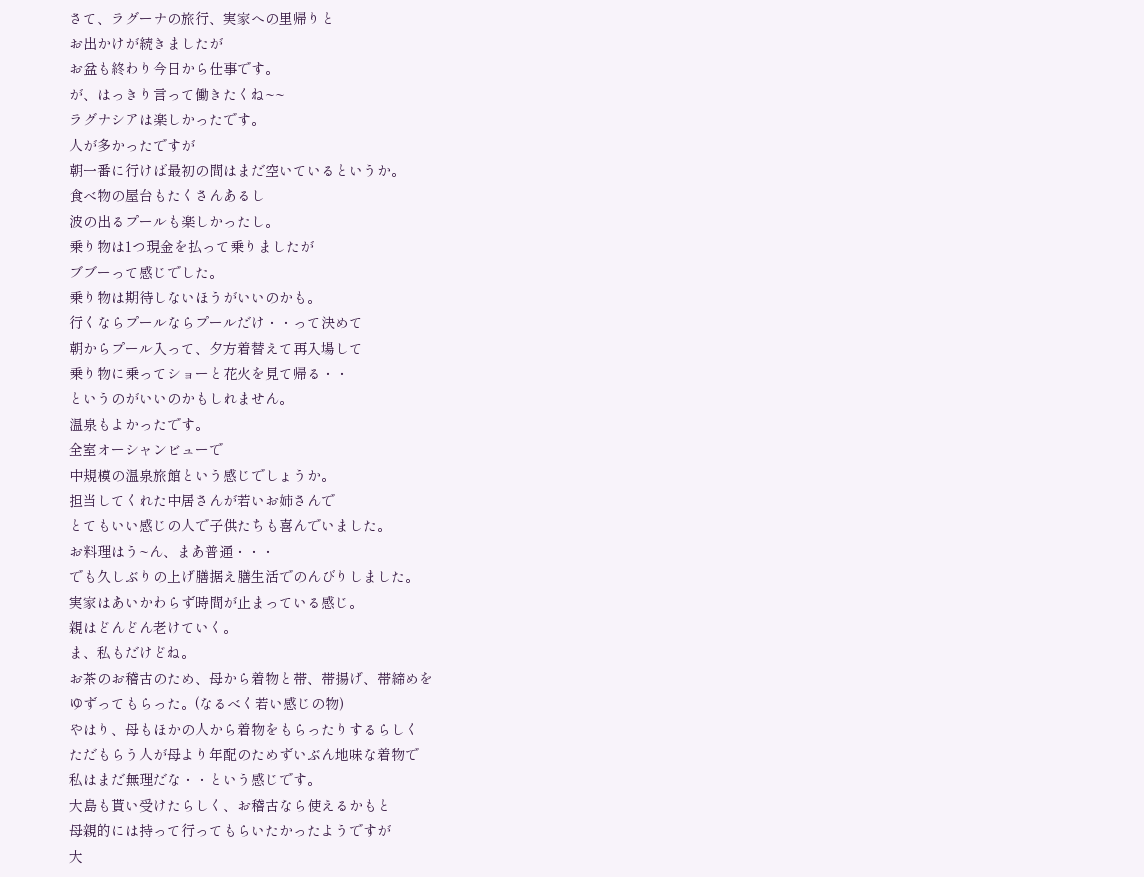さて、ラグーナの旅行、実家への里帰りと
お出かけが続きましたが
お盆も終わり今日から仕事です。
が、はっきり言って働きたくね~~
ラグナシアは楽しかったです。
人が多かったですが
朝一番に行けば最初の間はまだ空いているというか。
食べ物の屋台もたくさんあるし
波の出るプールも楽しかったし。
乗り物は1つ現金を払って乗りましたが
ブブーって感じでした。
乗り物は期待しないほうがいいのかも。
行くならプールならプールだけ・・って決めて
朝からプール入って、夕方着替えて再入場して
乗り物に乗ってショーと花火を見て帰る・・
というのがいいのかもしれません。
温泉もよかったです。
全室オーシャンビューで
中規模の温泉旅館という感じでしょうか。
担当してくれた中居さんが若いお姉さんで
とてもいい感じの人で子供たちも喜んでいました。
お料理はう~ん、まあ普通・・・
でも久しぶりの上げ膳据え膳生活でのんびりしました。
実家はあいかわらず時間が止まっている感じ。
親はどんどん老けていく。
ま、私もだけどね。
お茶のお稽古のため、母から着物と帯、帯揚げ、帯締めを
ゆずってもらった。(なるべく若い感じの物)
やはり、母もほかの人から着物をもらったりするらしく
ただもらう人が母より年配のためずいぶん地味な着物で
私はまだ無理だな・・という感じです。
大島も貰い受けたらしく、お稽古なら使えるかもと
母親的には持って行ってもらいたかったようですが
大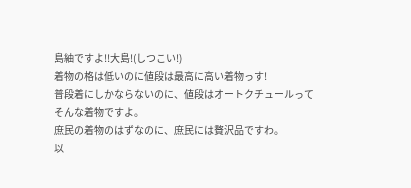島紬ですよ!!大島!(しつこい!)
着物の格は低いのに値段は最高に高い着物っす!
普段着にしかならないのに、値段はオートクチュールって
そんな着物ですよ。
庶民の着物のはずなのに、庶民には贅沢品ですわ。
以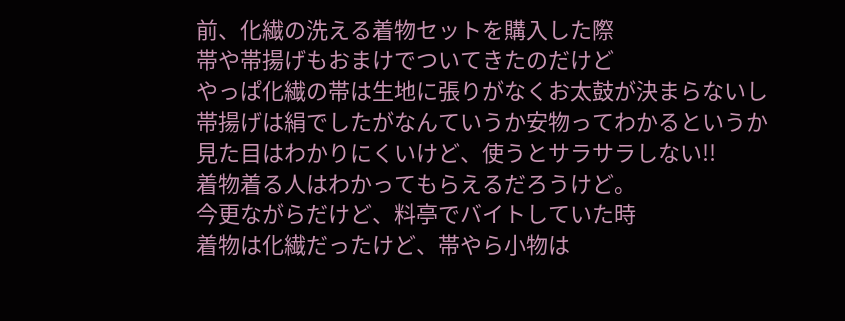前、化繊の洗える着物セットを購入した際
帯や帯揚げもおまけでついてきたのだけど
やっぱ化繊の帯は生地に張りがなくお太鼓が決まらないし
帯揚げは絹でしたがなんていうか安物ってわかるというか
見た目はわかりにくいけど、使うとサラサラしない!!
着物着る人はわかってもらえるだろうけど。
今更ながらだけど、料亭でバイトしていた時
着物は化繊だったけど、帯やら小物は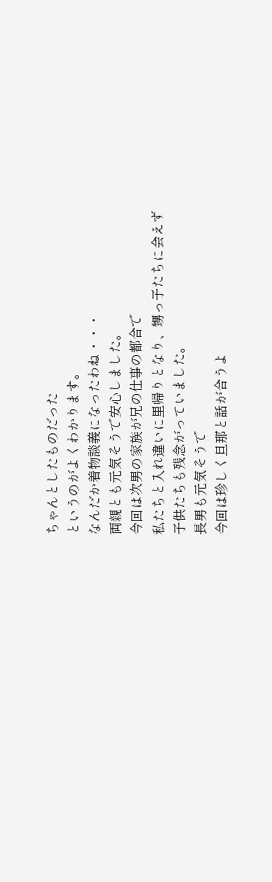ちゃんとしたものだった
というのがよくわかります。
なんだか着物談義になったわね・・・
両親とも元気そうで安心しました。
今回は次男の家族が兄の仕事の都合で
私たちと入れ違いに里帰りとなり、甥っ子たちに会えず
子供たちも残念がっていました。
長男も元気そうで
今回は珍しく旦那と話が合うよ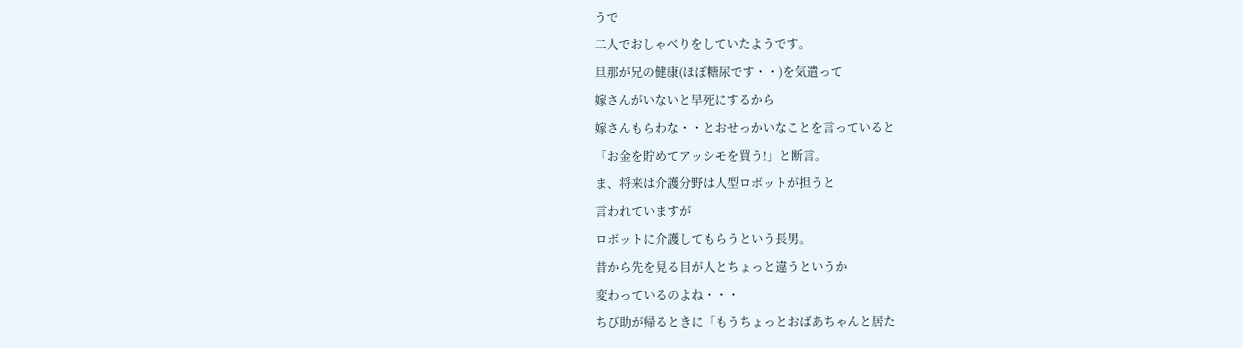うで
二人でおしゃべりをしていたようです。
旦那が兄の健康(ほぼ糖尿です・・)を気遣って
嫁さんがいないと早死にするから
嫁さんもらわな・・とおせっかいなことを言っていると
「お金を貯めてアッシモを買う!」と断言。
ま、将来は介護分野は人型ロボットが担うと
言われていますが
ロボットに介護してもらうという長男。
昔から先を見る目が人とちょっと違うというか
変わっているのよね・・・
ちび助が帰るときに「もうちょっとおばあちゃんと居た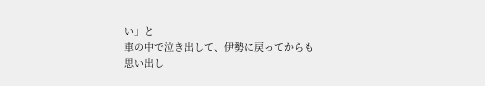い」と
車の中で泣き出して、伊勢に戻ってからも
思い出し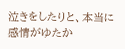泣きをしたりと、本当に感情がゆたか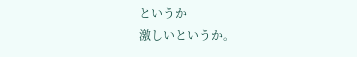というか
激しいというか。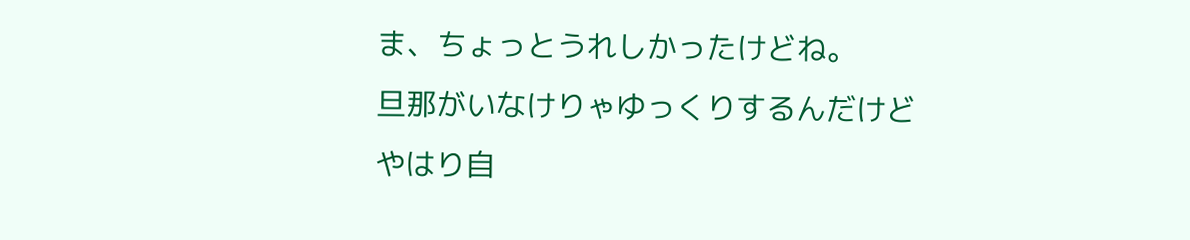ま、ちょっとうれしかったけどね。
旦那がいなけりゃゆっくりするんだけど
やはり自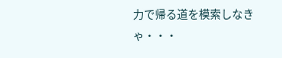力で帰る道を模索しなきゃ・・・